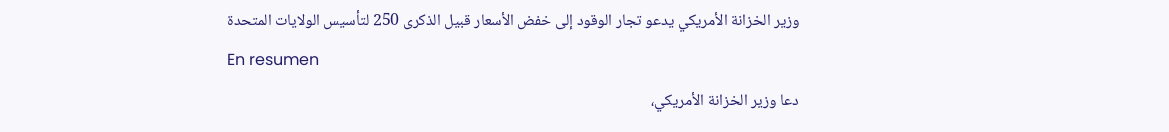وزير الخزانة الأمريكي يدعو تجار الوقود إلى خفض الأسعار قبيل الذكرى 250 لتأسيس الولايات المتحدة
En resumen
دعا وزير الخزانة الأمريكي،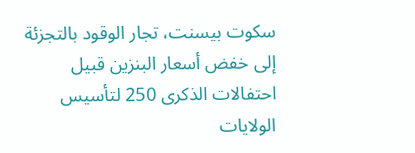سكوت بيسنت، تجار الوقود بالتجزئة إلى خفض أسعار البنزين قبيل احتفالات الذكرى 250 لتأسيس الولايات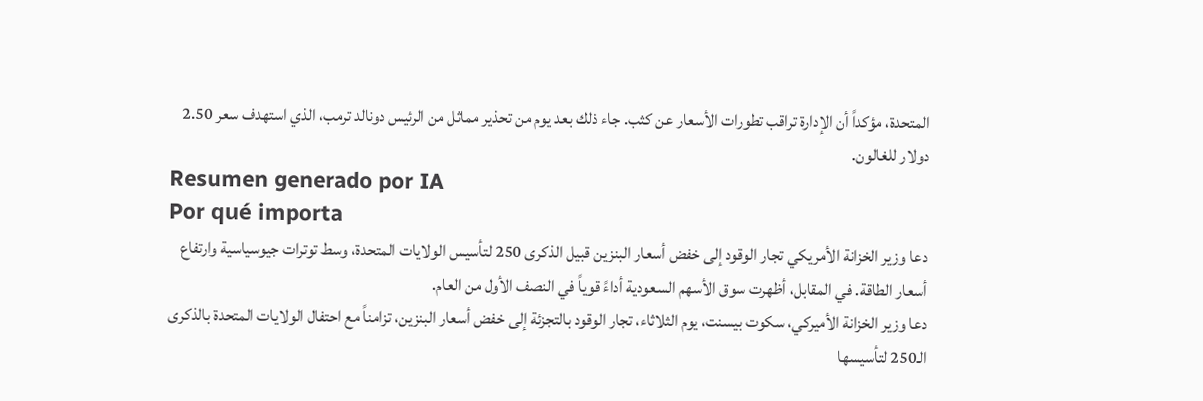المتحدة، مؤكداً أن الإدارة تراقب تطورات الأسعار عن كثب. جاء ذلك بعد يوم من تحذير مماثل من الرئيس دونالد ترمب، الذي استهدف سعر 2.50 دولار للغالون.
Resumen generado por IA
Por qué importa
دعا وزير الخزانة الأمريكي تجار الوقود إلى خفض أسعار البنزين قبيل الذكرى 250 لتأسيس الولايات المتحدة، وسط توترات جيوسياسية وارتفاع أسعار الطاقة. في المقابل، أظهرت سوق الأسهم السعودية أداءً قوياً في النصف الأول من العام.
دعا وزير الخزانة الأميركي، سكوت بيسنت، يوم الثلاثاء، تجار الوقود بالتجزئة إلى خفض أسعار البنزين، تزامناً مع احتفال الولايات المتحدة بالذكرى الـ250 لتأسيسها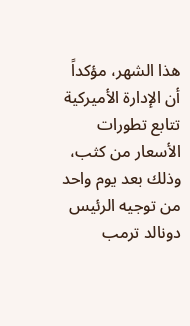هذا الشهر، مؤكداً أن الإدارة الأميركية تتابع تطورات الأسعار من كثب، وذلك بعد يوم واحد من توجيه الرئيس دونالد ترمب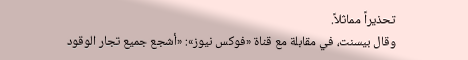تحذيراً مماثلاً.
وقال بيسنت، في مقابلة مع قناة «فوكس نيوز»: «أشجع جميع تجار الوقود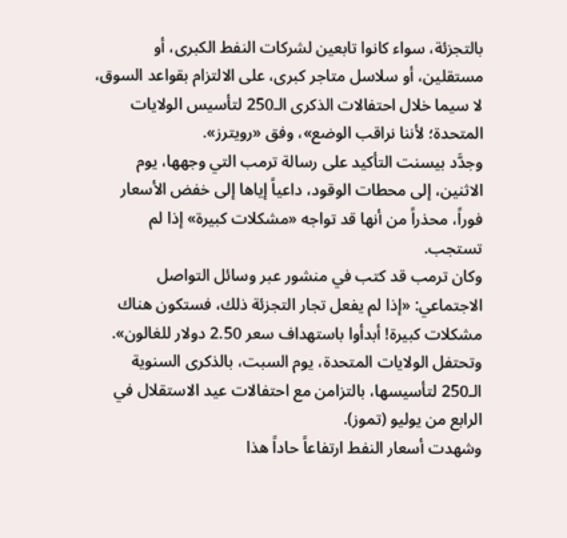بالتجزئة، سواء كانوا تابعين لشركات النفط الكبرى، أو مستقلين، أو سلاسل متاجر كبرى، على الالتزام بقواعد السوق، لا سيما خلال احتفالات الذكرى الـ250 لتأسيس الولايات المتحدة؛ لأننا نراقب الوضع»، وفق «رويترز».
وجدَّد بيسنت التأكيد على رسالة ترمب التي وجهها، يوم الاثنين، إلى محطات الوقود، داعياً إياها إلى خفض الأسعار فوراً، محذراً من أنها قد تواجه «مشكلات كبيرة» إذا لم تستجب.
وكان ترمب قد كتب في منشور عبر وسائل التواصل الاجتماعي: «إذا لم يفعل تجار التجزئة ذلك، فستكون هناك مشكلات كبيرة! أبدأوا باستهداف سعر 2.50 دولار للغالون».
وتحتفل الولايات المتحدة، يوم السبت، بالذكرى السنوية الـ250 لتأسيسها، بالتزامن مع احتفالات عيد الاستقلال في الرابع من يوليو (تموز).
وشهدت أسعار النفط ارتفاعاً حاداً هذا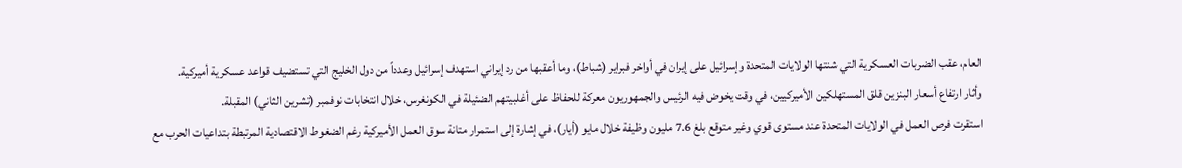العام، عقب الضربات العسكرية التي شنتها الولايات المتحدة وإسرائيل على إيران في أواخر فبراير (شباط)، وما أعقبها من رد إيراني استهدف إسرائيل وعدداً من دول الخليج التي تستضيف قواعد عسكرية أميركية.
وأثار ارتفاع أسعار البنزين قلق المستهلكين الأميركيين، في وقت يخوض فيه الرئيس والجمهوريون معركة للحفاظ على أغلبيتهم الضئيلة في الكونغرس، خلال انتخابات نوفمبر (تشرين الثاني) المقبلة.
استقرت فرص العمل في الولايات المتحدة عند مستوى قوي وغير متوقع بلغ 7.6 مليون وظيفة خلال مايو (أيار)، في إشارة إلى استمرار متانة سوق العمل الأميركية رغم الضغوط الاقتصادية المرتبطة بتداعيات الحرب مع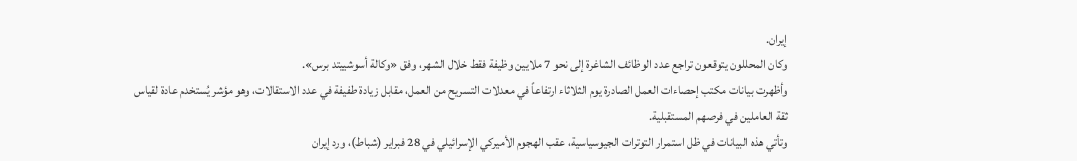إيران.
وكان المحللون يتوقعون تراجع عدد الوظائف الشاغرة إلى نحو 7 ملايين وظيفة فقط خلال الشهر، وفق «وكالة أسوشييتد برس».
وأظهرت بيانات مكتب إحصاءات العمل الصادرة يوم الثلاثاء ارتفاعاً في معدلات التسريح من العمل، مقابل زيادة طفيفة في عدد الاستقالات، وهو مؤشر يُستخدم عادة لقياس ثقة العاملين في فرصهم المستقبلية.
وتأتي هذه البيانات في ظل استمرار التوترات الجيوسياسية، عقب الهجوم الأميركي الإسرائيلي في 28 فبراير (شباط)، ورد إيران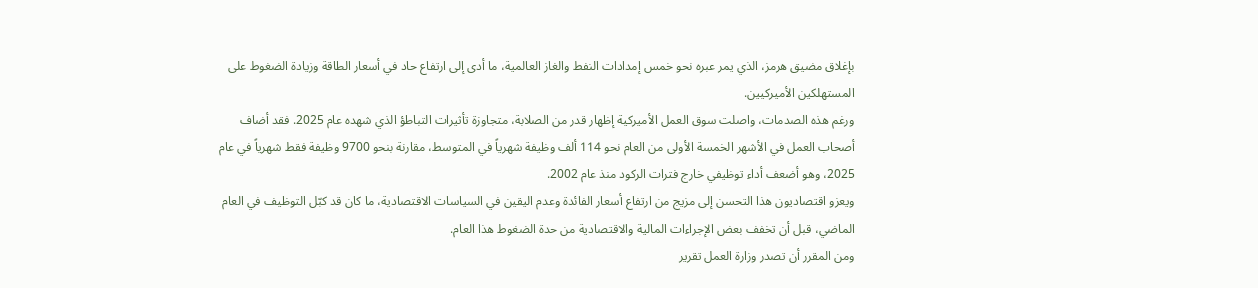بإغلاق مضيق هرمز، الذي يمر عبره نحو خمس إمدادات النفط والغاز العالمية، ما أدى إلى ارتفاع حاد في أسعار الطاقة وزيادة الضغوط على المستهلكين الأميركيين.
ورغم هذه الصدمات، واصلت سوق العمل الأميركية إظهار قدر من الصلابة، متجاوزة تأثيرات التباطؤ الذي شهده عام 2025. فقد أضاف أصحاب العمل في الأشهر الخمسة الأولى من العام نحو 114 ألف وظيفة شهرياً في المتوسط، مقارنة بنحو 9700 وظيفة فقط شهرياً في عام 2025، وهو أضعف أداء توظيفي خارج فترات الركود منذ عام 2002.
ويعزو اقتصاديون هذا التحسن إلى مزيج من ارتفاع أسعار الفائدة وعدم اليقين في السياسات الاقتصادية، ما كان قد كبّل التوظيف في العام الماضي، قبل أن تخفف بعض الإجراءات المالية والاقتصادية من حدة الضغوط هذا العام.
ومن المقرر أن تصدر وزارة العمل تقرير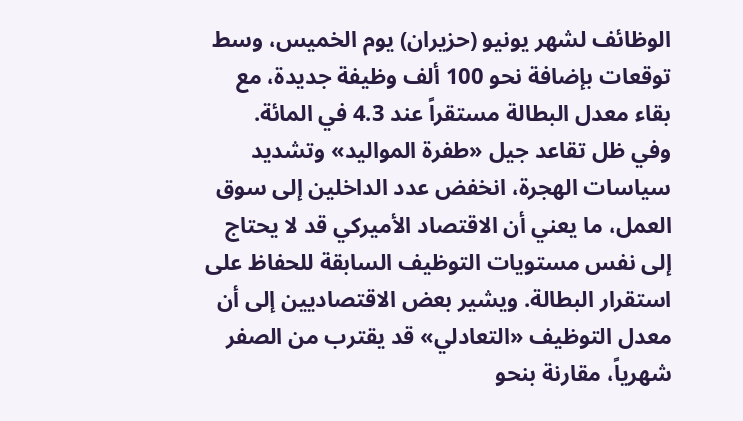الوظائف لشهر يونيو (حزيران) يوم الخميس، وسط توقعات بإضافة نحو 100 ألف وظيفة جديدة، مع بقاء معدل البطالة مستقراً عند 4.3 في المائة.
وفي ظل تقاعد جيل «طفرة المواليد» وتشديد سياسات الهجرة، انخفض عدد الداخلين إلى سوق العمل، ما يعني أن الاقتصاد الأميركي قد لا يحتاج إلى نفس مستويات التوظيف السابقة للحفاظ على استقرار البطالة. ويشير بعض الاقتصاديين إلى أن معدل التوظيف «التعادلي» قد يقترب من الصفر شهرياً، مقارنة بنحو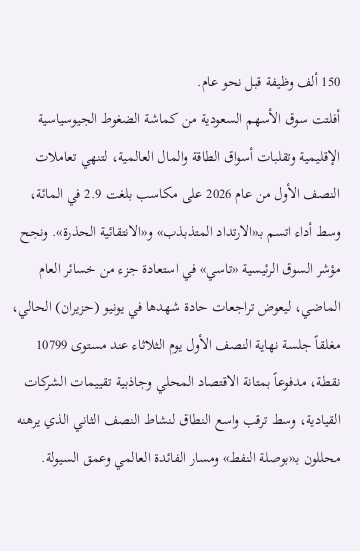150 ألف وظيفة قبل نحو عام.
أفلتت سوق الأسهم السعودية من كماشة الضغوط الجيوسياسية الإقليمية وتقلبات أسواق الطاقة والمال العالمية، لتنهي تعاملات النصف الأول من عام 2026 على مكاسب بلغت 2.9 في المائة، وسط أداء اتسم بـ«الارتداد المتذبذب» و«الانتقائية الحذرة». ونجح مؤشر السوق الرئيسية «تاسي» في استعادة جزء من خسائر العام الماضي، ليعوض تراجعات حادة شهدها في يونيو (حزيران) الحالي، مغلقاً جلسة نهاية النصف الأول يوم الثلاثاء عند مستوى 10799 نقطة، مدفوعاً بمتانة الاقتصاد المحلي وجاذبية تقييمات الشركات القيادية، وسط ترقب واسع النطاق لنشاط النصف الثاني الذي يرهنه محللون بـ«بوصلة النفط» ومسار الفائدة العالمي وعمق السيولة.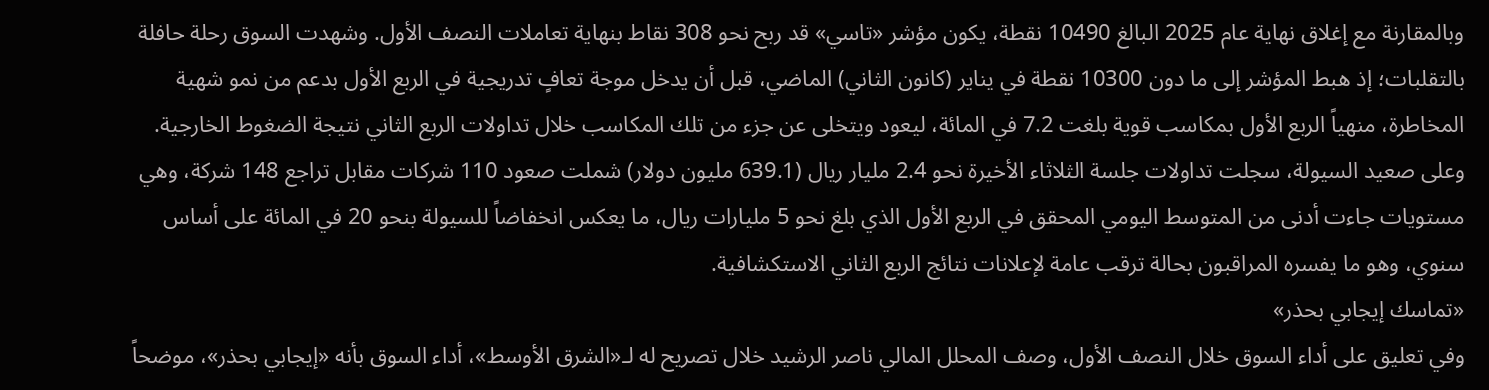وبالمقارنة مع إغلاق نهاية عام 2025 البالغ 10490 نقطة، يكون مؤشر «تاسي» قد ربح نحو 308 نقاط بنهاية تعاملات النصف الأول. وشهدت السوق رحلة حافلة بالتقلبات؛ إذ هبط المؤشر إلى ما دون 10300 نقطة في يناير (كانون الثاني) الماضي، قبل أن يدخل موجة تعافٍ تدريجية في الربع الأول بدعم من نمو شهية المخاطرة، منهياً الربع الأول بمكاسب قوية بلغت 7.2 في المائة، ليعود ويتخلى عن جزء من تلك المكاسب خلال تداولات الربع الثاني نتيجة الضغوط الخارجية.
وعلى صعيد السيولة، سجلت تداولات جلسة الثلاثاء الأخيرة نحو 2.4 مليار ريال (639.1 مليون دولار) شملت صعود 110 شركات مقابل تراجع 148 شركة، وهي مستويات جاءت أدنى من المتوسط اليومي المحقق في الربع الأول الذي بلغ نحو 5 مليارات ريال، ما يعكس انخفاضاً للسيولة بنحو 20 في المائة على أساس سنوي، وهو ما يفسره المراقبون بحالة ترقب عامة لإعلانات نتائج الربع الثاني الاستكشافية.
«تماسك إيجابي بحذر»
وفي تعليق على أداء السوق خلال النصف الأول، وصف المحلل المالي ناصر الرشيد خلال تصريح له لـ«الشرق الأوسط»، أداء السوق بأنه «إيجابي بحذر»، موضحاً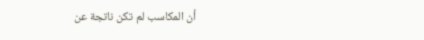أن المكاسب لم تكن ناتجة عن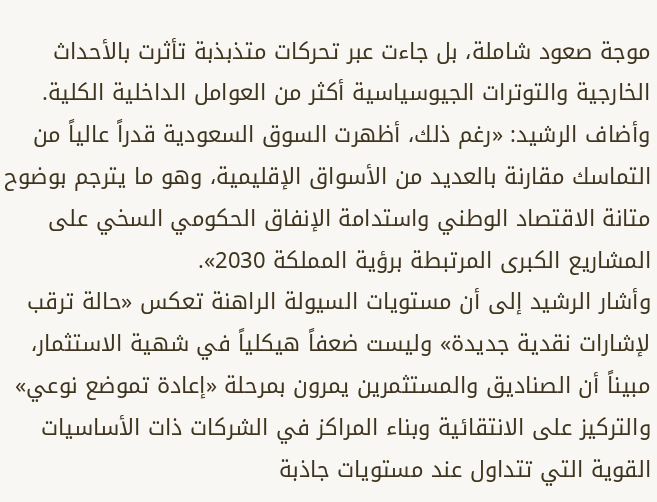موجة صعود شاملة، بل جاءت عبر تحركات متذبذبة تأثرت بالأحداث الخارجية والتوترات الجيوسياسية أكثر من العوامل الداخلية الكلية. وأضاف الرشيد: «رغم ذلك، أظهرت السوق السعودية قدراً عالياً من التماسك مقارنة بالعديد من الأسواق الإقليمية، وهو ما يترجم بوضوح متانة الاقتصاد الوطني واستدامة الإنفاق الحكومي السخي على المشاريع الكبرى المرتبطة برؤية المملكة 2030».
وأشار الرشيد إلى أن مستويات السيولة الراهنة تعكس «حالة ترقب لإشارات نقدية جديدة» وليست ضعفاً هيكلياً في شهية الاستثمار، مبيناً أن الصناديق والمستثمرين يمرون بمرحلة «إعادة تموضع نوعي» والتركيز على الانتقائية وبناء المراكز في الشركات ذات الأساسيات القوية التي تتداول عند مستويات جاذبة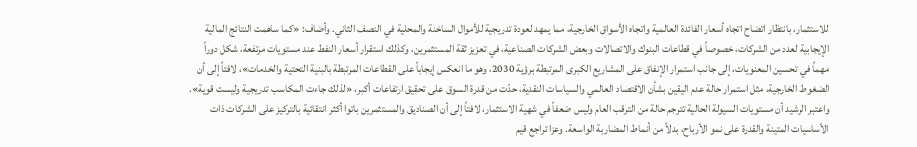للاستثمار، بانتظار اتضاح اتجاه أسعار الفائدة العالمية واتجاه الأسواق الخارجية، مما يمهد لعودة تدريجية للأموال الساخنة والمحلية في النصف الثاني. وأضاف: «كما ساهمت النتائج المالية الإيجابية لعدد من الشركات، خصوصاً في قطاعات البنوك والاتصالات وبعض الشركات الصناعية، في تعزيز ثقة المستثمرين، وكذلك استقرار أسعار النفط عند مستويات مرتفعة، شكل دوراً مهماً في تحسين المعنويات، إلى جانب استمرار الإنفاق على المشاريع الكبرى المرتبطة برؤية 2030، وهو ما انعكس إيجاباً على القطاعات المرتبطة بالبنية التحتية والخدمات»، لافتاً إلى أن الضغوط الخارجية، مثل استمرار حالة عدم اليقين بشأن الاقتصاد العالمي والسياسات النقدية، حدّت من قدرة السوق على تحقيق ارتفاعات أكبر، «لذلك جاءت المكاسب تدريجية وليست قوية».
واعتبر الرشيد أن مستويات السيولة الحالية تترجم حالة من الترقب العام وليس ضعفاً في شهية الاستثمار، لافتاً إلى أن الصناديق والمستثمرين باتوا أكثر انتقائية بالتركيز على الشركات ذات الأساسيات المتينة والقدرة على نمو الأرباح، بدلاً من أنماط المضاربة الواسعة. وعزا تراجع قيم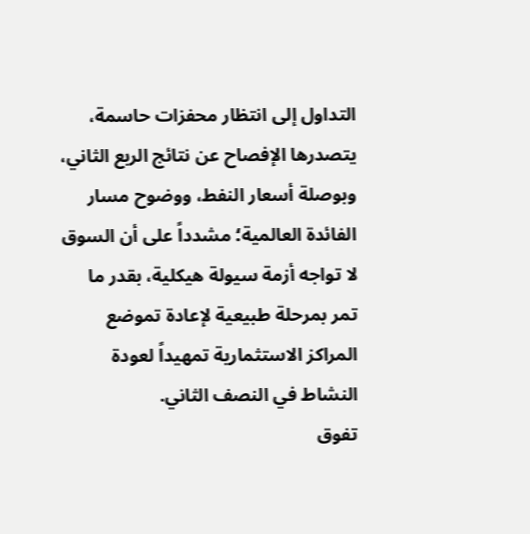التداول إلى انتظار محفزات حاسمة، يتصدرها الإفصاح عن نتائج الربع الثاني، وبوصلة أسعار النفط، ووضوح مسار الفائدة العالمية؛ مشدداً على أن السوق لا تواجه أزمة سيولة هيكلية، بقدر ما تمر بمرحلة طبيعية لإعادة تموضع المراكز الاستثمارية تمهيداً لعودة النشاط في النصف الثاني.
تفوق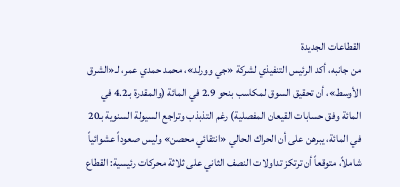القطاعات الجديدة
من جانبه، أكد الرئيس التنفيذي لشركة «جي وورلد»، محمد حمدي عمر، لـ«الشرق الأوسط»، أن تحقيق السوق لمكاسب بنحو 2.9 في المائة (والمقدرة بـ4.2 في المائة وفق حسابات القيعان المفصلية) رغم التذبذب وتراجع السيولة السنوية بـ20 في المائة، يبرهن على أن الحراك الحالي «انتقائي محصن» وليس صعوداً عشوائياً شاملاً، متوقعاً أن ترتكز تداولات النصف الثاني على ثلاثة محركات رئيسية: القطاع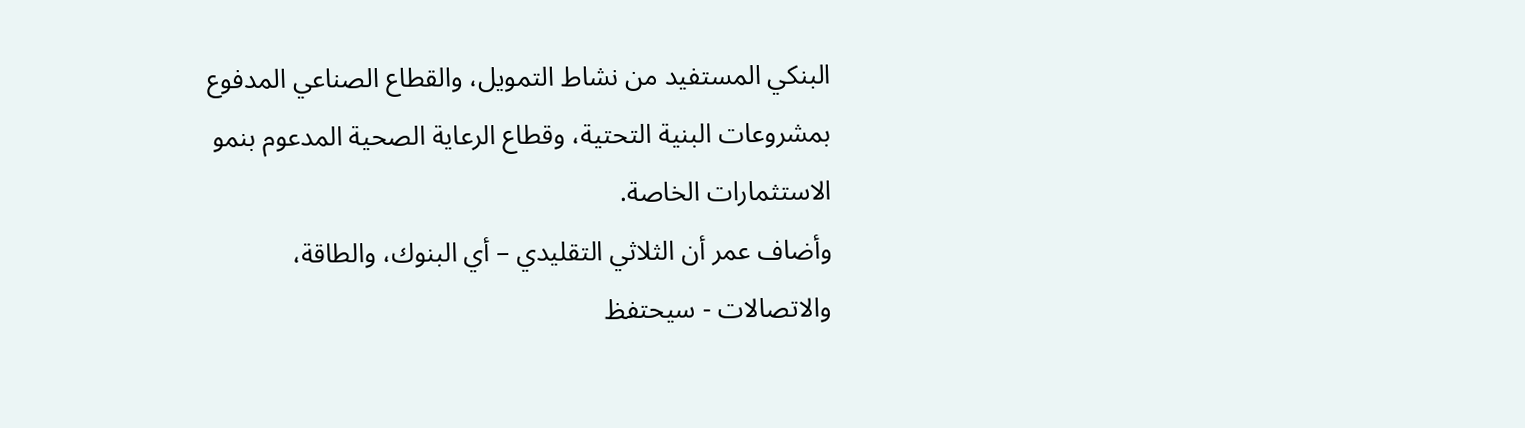البنكي المستفيد من نشاط التمويل، والقطاع الصناعي المدفوع بمشروعات البنية التحتية، وقطاع الرعاية الصحية المدعوم بنمو الاستثمارات الخاصة.
وأضاف عمر أن الثلاثي التقليدي – أي البنوك، والطاقة، والاتصالات - سيحتفظ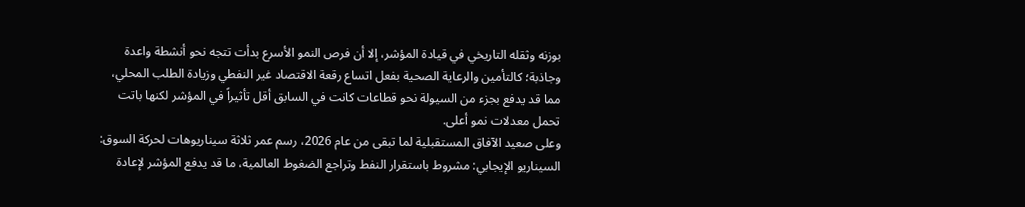بوزنه وثقله التاريخي في قيادة المؤشر، إلا أن فرص النمو الأسرع بدأت تتجه نحو أنشطة واعدة وجاذبة؛ كالتأمين والرعاية الصحية بفعل اتساع رقعة الاقتصاد غير النفطي وزيادة الطلب المحلي، مما قد يدفع بجزء من السيولة نحو قطاعات كانت في السابق أقل تأثيراً في المؤشر لكنها باتت تحمل معدلات نمو أعلى.
وعلى صعيد الآفاق المستقبلية لما تبقى من عام 2026، رسم عمر ثلاثة سيناريوهات لحركة السوق:
السيناريو الإيجابي: مشروط باستقرار النفط وتراجع الضغوط العالمية، ما قد يدفع المؤشر لإعادة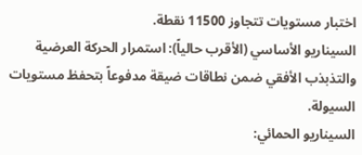اختبار مستويات تتجاوز 11500 نقطة.
السيناريو الأساسي (الأقرب حالياً): استمرار الحركة العرضية والتذبذب الأفقي ضمن نطاقات ضيقة مدفوعاً بتحفظ مستويات السيولة.
السيناريو الحمائي: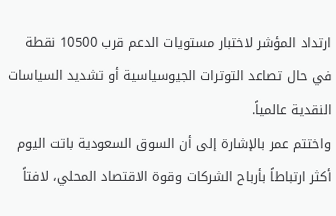ارتداد المؤشر لاختبار مستويات الدعم قرب 10500 نقطة في حال تصاعد التوترات الجيوسياسية أو تشديد السياسات النقدية عالمياً.
واختتم عمر بالإشارة إلى أن السوق السعودية باتت اليوم أكثر ارتباطاً بأرباح الشركات وقوة الاقتصاد المحلي، لافتاً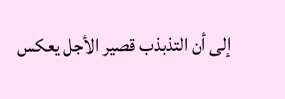إلى أن التذبذب قصير الأجل يعكس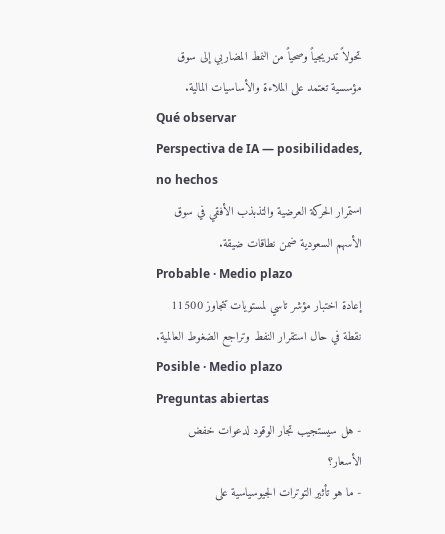تحولاً تدريجياً وصحياً من النمط المضاربي إلى سوق مؤسسية تعتمد على الملاءة والأساسيات المالية.
Qué observar
Perspectiva de IA — posibilidades, no hechos
استمرار الحركة العرضية والتذبذب الأفقي في سوق الأسهم السعودية ضمن نطاقات ضيقة.
Probable · Medio plazo
إعادة اختبار مؤشر تاسي لمستويات تتجاوز 11500 نقطة في حال استقرار النفط وتراجع الضغوط العالمية.
Posible · Medio plazo
Preguntas abiertas
- هل سيستجيب تجار الوقود لدعوات خفض الأسعار؟
- ما هو تأثير التوترات الجيوسياسية على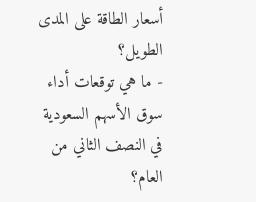أسعار الطاقة على المدى الطويل؟
- ما هي توقعات أداء سوق الأسهم السعودية في النصف الثاني من العام؟